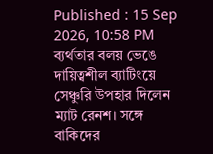Published : 15 Sep 2026, 10:58 PM
ব্যর্থতার বলয় ভেঙে দায়িত্বশীল ব্যাটিংয়ে সেঞ্চুরি উপহার দিলেন ম্যাট রেনশ। সঙ্গে বাকিদের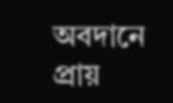অবদানে প্রায়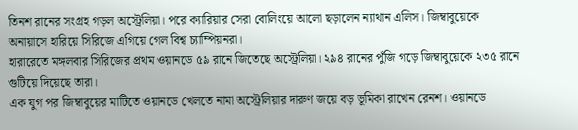তিনশ রানের সংগ্রহ গড়ল অস্ট্রেলিয়া। পরে ক্যারিয়ার সেরা বোলিংয়ে আলো ছড়ালেন ন্যাথান এলিস। জিম্বাবুয়েকে অনায়াসে হারিয়ে সিরিজে এগিয়ে গেল বিশ্ব চ্যাম্পিয়নরা।
হারারেতে মঙ্গলবার সিরিজের প্রথম ওয়ানডে ৫৯ রানে জিতেছে অস্ট্রেলিয়া। ২৯৪ রানের পুঁজি গড়ে জিম্বাবুয়েকে ২৩৫ রানে গুটিয়ে দিয়েছে তারা।
এক যুগ পর জিম্বাবুয়ের মাটিতে ওয়ানডে খেলতে নামা অস্ট্রেলিয়ার দারুণ জয়ে বড় ভূমিকা রাখেন রেনশ। ওয়ানডে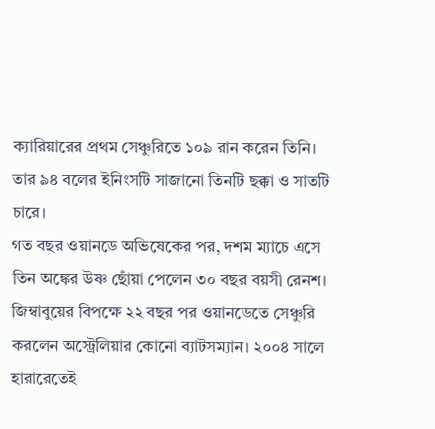ক্যারিয়ারের প্রথম সেঞ্চুরিতে ১০৯ রান করেন তিনি। তার ৯৪ বলের ইনিংসটি সাজানো তিনটি ছক্কা ও সাতটি চারে।
গত বছর ওয়ানডে অভিষেকের পর, দশম ম্যাচে এসে তিন অঙ্কের উষ্ণ ছোঁয়া পেলেন ৩০ বছর বয়সী রেনশ। জিম্বাবুয়ের বিপক্ষে ২২ বছর পর ওয়ানডেতে সেঞ্চুরি করলেন অস্ট্রেলিয়ার কোনো ব্যাটসম্যান। ২০০৪ সালে হারারেতেই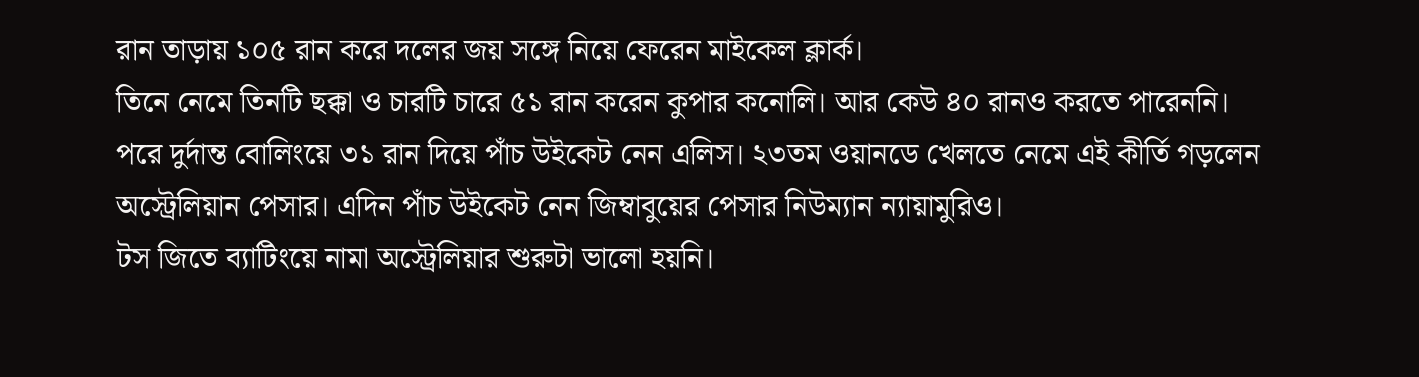রান তাড়ায় ১০৫ রান করে দলের জয় সঙ্গে নিয়ে ফেরেন মাইকেল ক্লার্ক।
তিনে নেমে তিনটি ছক্কা ও চারটি চারে ৫১ রান করেন কুপার কনোলি। আর কেউ ৪০ রানও করতে পারেননি।
পরে দুর্দান্ত বোলিংয়ে ৩১ রান দিয়ে পাঁচ উইকেট নেন এলিস। ২৩তম ওয়ানডে খেলতে নেমে এই কীর্তি গড়লেন অস্ট্রেলিয়ান পেসার। এদিন পাঁচ উইকেট নেন জিম্বাবুয়ের পেসার নিউম্যান ন্যায়ামুরিও।
টস জিতে ব্যাটিংয়ে নামা অস্ট্রেলিয়ার শুরুটা ভালো হয়নি।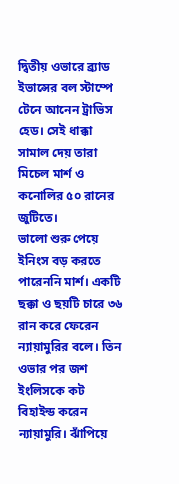দ্বিতীয় ওভারে ব্র্যাড ইভান্সের বল স্টাম্পে টেনে আনেন ট্রাভিস হেড। সেই ধাক্কা সামাল দেয় তারা মিচেল মার্শ ও কনোলির ৫০ রানের জুটিতে।
ভালো শুরু পেয়ে ইনিংস বড় করতে পারেননি মার্শ। একটি ছক্কা ও ছয়টি চারে ৩৬ রান করে ফেরেন ন্যায়ামুরির বলে। তিন ওভার পর জশ ইংলিসকে কট বিহাইন্ড করেন ন্যায়ামুরি। ঝাঁপিয়ে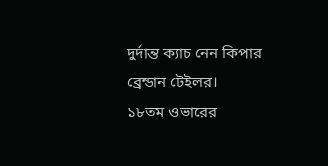দুর্দান্ত ক্যাচ নেন কিপার ব্রেন্ডান টেইলর।
১৮তম ওভারের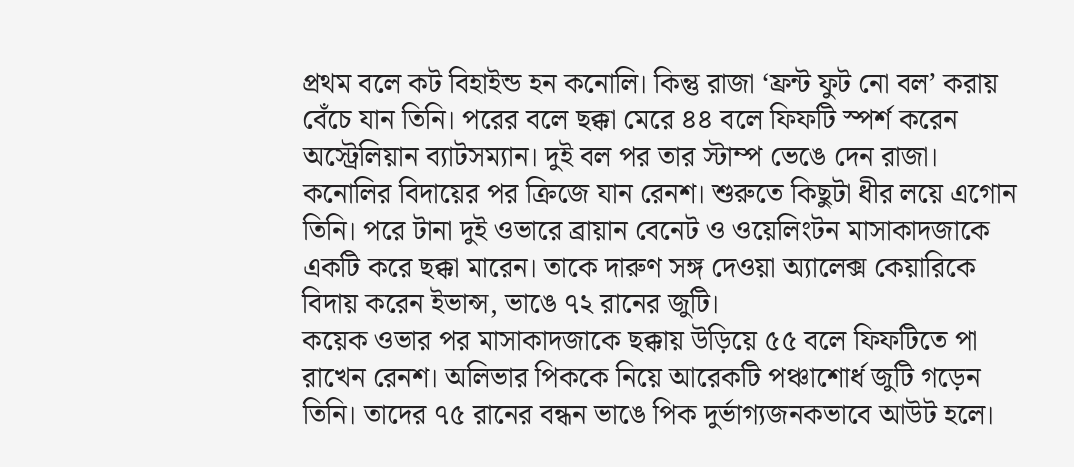প্রথম বলে কট বিহাইন্ড হন কনোলি। কিন্তু রাজা ‘ফ্রন্ট ফুট নো বল’ করায় বেঁচে যান তিনি। পরের বলে ছক্কা মেরে ৪৪ বলে ফিফটি স্পর্শ করেন অস্ট্রেলিয়ান ব্যাটসম্যান। দুই বল পর তার স্টাম্প ভেঙে দেন রাজা।
কনোলির বিদায়ের পর ক্রিজে যান রেনশ। শুরুতে কিছুটা ধীর লয়ে এগোন তিনি। পরে টানা দুই ওভারে ব্রায়ান বেনেট ও ওয়েলিংটন মাসাকাদজাকে একটি করে ছক্কা মারেন। তাকে দারুণ সঙ্গ দেওয়া অ্যালেক্স কেয়ারিকে বিদায় করেন ইভান্স, ভাঙে ৭২ রানের জুটি।
কয়েক ওভার পর মাসাকাদজাকে ছক্কায় উড়িয়ে ৫৫ বলে ফিফটিতে পা রাখেন রেনশ। অলিভার পিককে নিয়ে আরেকটি পঞ্চাশোর্ধ জুটি গড়েন তিনি। তাদের ৭৫ রানের বন্ধন ভাঙে পিক দুর্ভাগ্যজনকভাবে আউট হলে।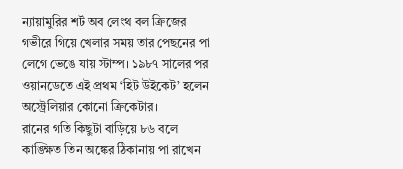ন্যায়ামুরির শর্ট অব লেংথ বল ক্রিজের গভীরে গিয়ে খেলার সময় তার পেছনের পা লেগে ভেঙে যায় স্টাম্প। ১৯৮৭ সালের পর ওয়ানডেতে এই প্রথম ‘হিট উইকেট’ হলেন অস্ট্রেলিয়ার কোনো ক্রিকেটার।
রানের গতি কিছুটা বাড়িয়ে ৮৬ বলে কাঙ্ক্ষিত তিন অঙ্কের ঠিকানায় পা রাখেন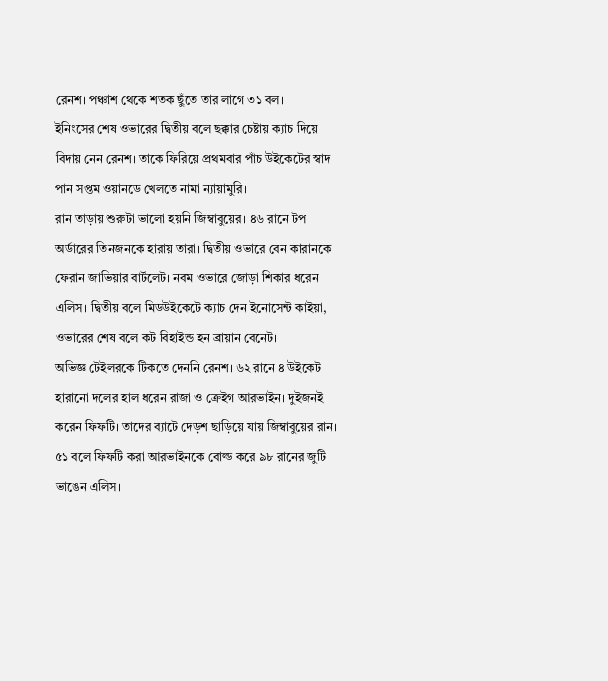রেনশ। পঞ্চাশ থেকে শতক ছুঁতে তার লাগে ৩১ বল।
ইনিংসের শেষ ওভারের দ্বিতীয় বলে ছক্কার চেষ্টায় ক্যাচ দিয়ে বিদায় নেন রেনশ। তাকে ফিরিয়ে প্রথমবার পাঁচ উইকেটের স্বাদ পান সপ্তম ওয়ানডে খেলতে নামা ন্যায়ামুরি।
রান তাড়ায় শুরুটা ভালো হয়নি জিম্বাবুয়ের। ৪৬ রানে টপ অর্ডারের তিনজনকে হারায় তারা। দ্বিতীয় ওভারে বেন কারানকে ফেরান জাভিয়ার বার্টলেট। নবম ওভারে জোড়া শিকার ধরেন এলিস। দ্বিতীয় বলে মিডউইকেটে ক্যাচ দেন ইনোসেন্ট কাইয়া, ওভারের শেষ বলে কট বিহাইন্ড হন ব্রায়ান বেনেট।
অভিজ্ঞ টেইলরকে টিকতে দেননি রেনশ। ৬২ রানে ৪ উইকেট হারানো দলের হাল ধরেন রাজা ও ক্রেইগ আরভাইন। দুইজনই করেন ফিফটি। তাদের ব্যাটে দেড়শ ছাড়িয়ে যায় জিম্বাবুয়ের রান।
৫১ বলে ফিফটি করা আরভাইনকে বোল্ড করে ৯৮ রানের জুটি ভাঙেন এলিস।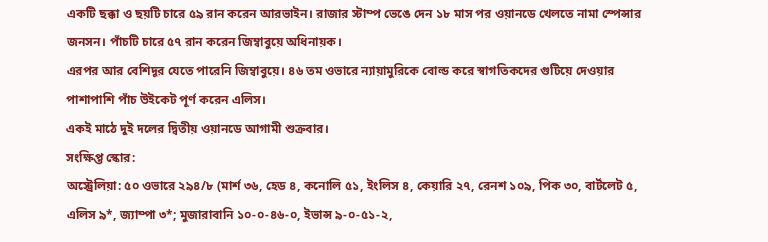একটি ছক্কা ও ছয়টি চারে ৫৯ রান করেন আরভাইন। রাজার স্টাম্প ভেঙে দেন ১৮ মাস পর ওয়ানডে খেলতে নামা স্পেন্সার জনসন। পাঁচটি চারে ৫৭ রান করেন জিম্বাবুয়ে অধিনায়ক।
এরপর আর বেশিদূর যেতে পারেনি জিম্বাবুয়ে। ৪৬ তম ওভারে ন্যায়ামুরিকে বোল্ড করে স্বাগতিকদের গুটিয়ে দেওয়ার পাশাপাশি পাঁচ উইকেট পূর্ণ করেন এলিস।
একই মাঠে দুই দলের দ্বিতীয় ওয়ানডে আগামী শুক্রবার।
সংক্ষিপ্ত স্কোর:
অস্ট্রেলিয়া: ৫০ ওভারে ২৯৪/৮ (মার্শ ৩৬, হেড ৪, কনোলি ৫১, ইংলিস ৪, কেয়ারি ২৭, রেনশ ১০৯, পিক ৩০, বার্টলেট ৫, এলিস ৯*, জ্যাম্পা ৩*; মুজারাবানি ১০-০-৪৬-০, ইভান্স ৯-০-৫১-২,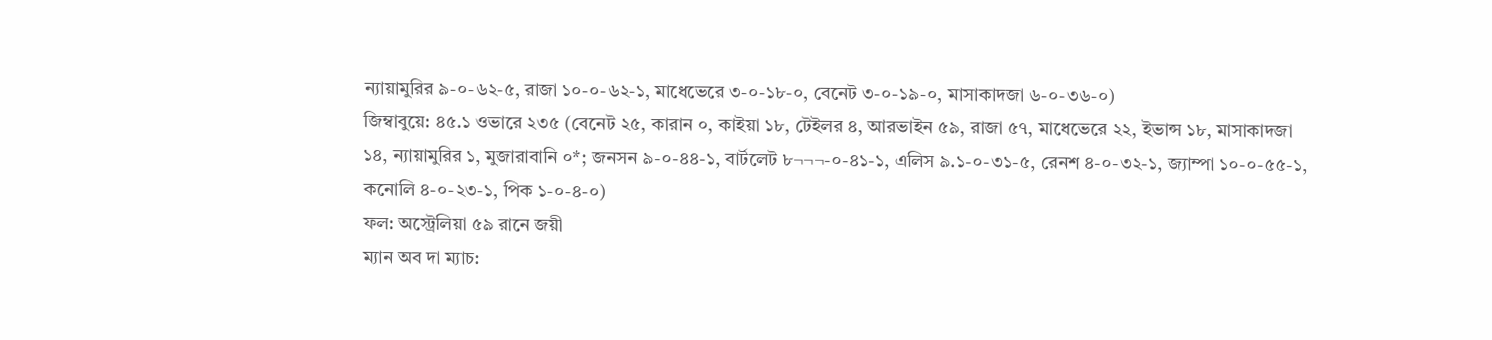ন্যায়ামুরির ৯-০-৬২-৫, রাজা ১০-০-৬২-১, মাধেভেরে ৩-০-১৮-০, বেনেট ৩-০-১৯-০, মাসাকাদজা ৬-০-৩৬-০)
জিম্বাবুয়ে: ৪৫.১ ওভারে ২৩৫ (বেনেট ২৫, কারান ০, কাইয়া ১৮, টেইলর ৪, আরভাইন ৫৯, রাজা ৫৭, মাধেভেরে ২২, ইভান্স ১৮, মাসাকাদজা ১৪, ন্যায়ামুরির ১, মুজারাবানি ০*; জনসন ৯-০-৪৪-১, বার্টলেট ৮¬¬¬-০-৪১-১, এলিস ৯.১-০-৩১-৫, রেনশ ৪-০-৩২-১, জ্যাম্পা ১০-০-৫৫-১, কনোলি ৪-০-২৩-১, পিক ১-০-৪-০)
ফল: অস্ট্রেলিয়া ৫৯ রানে জয়ী
ম্যান অব দা ম্যাচ: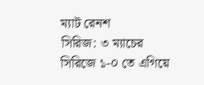ম্যাট রেনশ
সিরিজ: ৩ ম্যাচের সিরিজে ১-০ তে এগিয়ে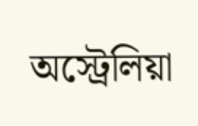অস্ট্রেলিয়া